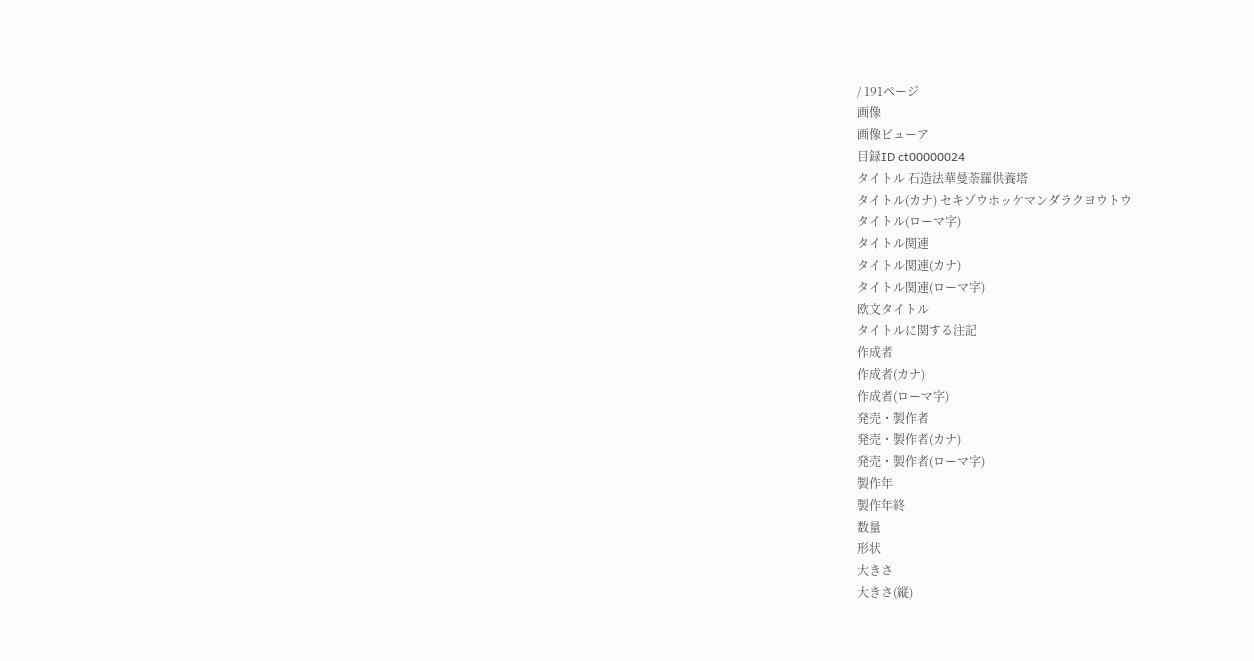/ 191ページ
画像
画像ビューア
目録ID ct00000024
タイトル 石造法華曼荼羅供養塔
タイトル(カナ) セキゾウホッケマンダラクヨウトウ
タイトル(ローマ字)
タイトル関連
タイトル関連(カナ)
タイトル関連(ローマ字)
欧文タイトル
タイトルに関する注記
作成者
作成者(カナ)
作成者(ローマ字)
発売・製作者
発売・製作者(カナ)
発売・製作者(ローマ字)
製作年
製作年終
数量
形状
大きさ
大きさ(縦)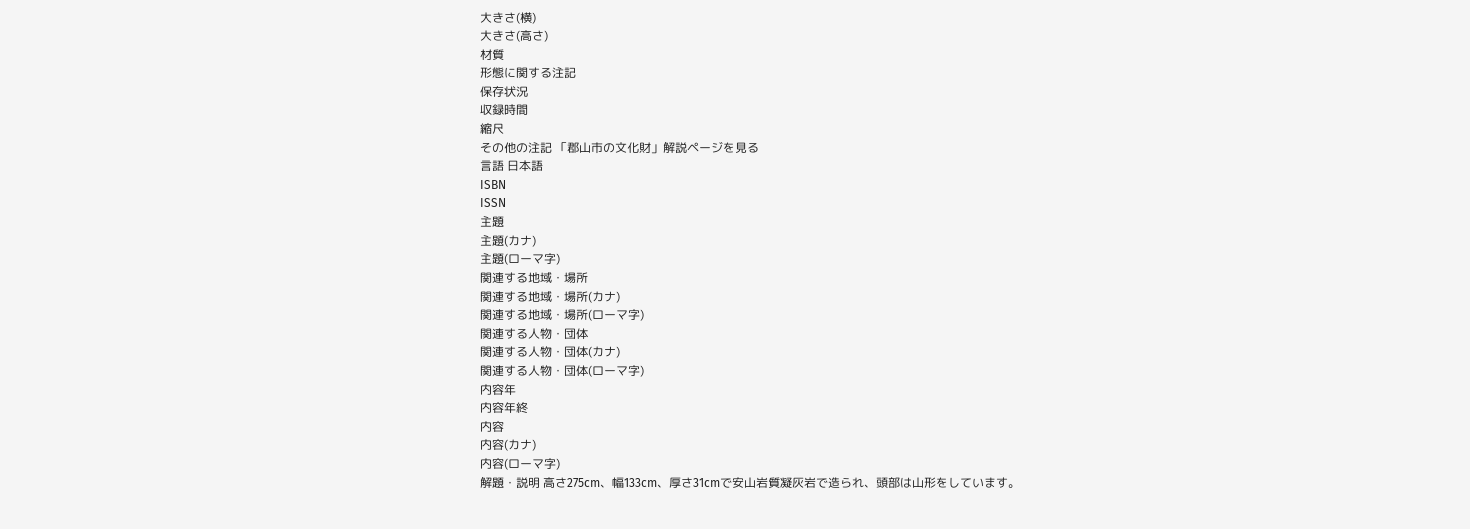大きさ(横)
大きさ(高さ)
材質
形態に関する注記
保存状況
収録時間
縮尺
その他の注記 「郡山市の文化財」解説ページを見る
言語 日本語
ISBN
ISSN
主題
主題(カナ)
主題(ローマ字)
関連する地域・場所
関連する地域・場所(カナ)
関連する地域・場所(ローマ字)
関連する人物・団体
関連する人物・団体(カナ)
関連する人物・団体(ローマ字)
内容年
内容年終
内容
内容(カナ)
内容(ローマ字)
解題・説明 高さ275cm、幅133cm、厚さ31cmで安山岩質凝灰岩で造られ、頭部は山形をしています。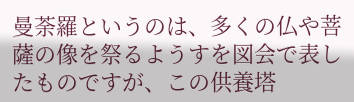曼荼羅というのは、多くの仏や菩薩の像を祭るようすを図会で表したものですが、この供養塔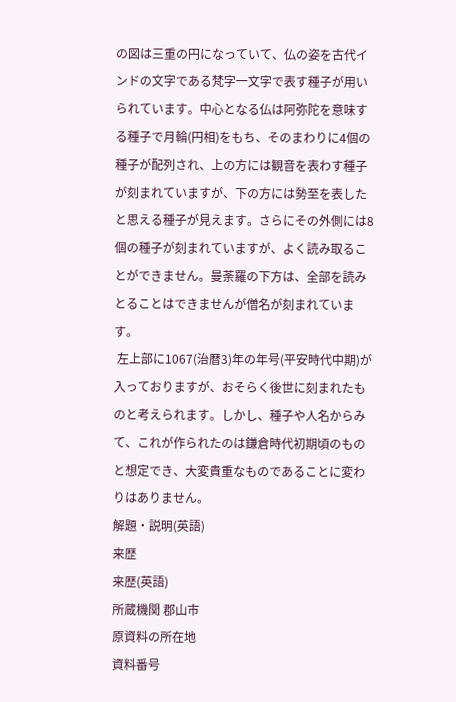の図は三重の円になっていて、仏の姿を古代インドの文字である梵字一文字で表す種子が用いられています。中心となる仏は阿弥陀を意味する種子で月輪(円相)をもち、そのまわりに4個の種子が配列され、上の方には観音を表わす種子が刻まれていますが、下の方には勢至を表したと思える種子が見えます。さらにその外側には8個の種子が刻まれていますが、よく読み取ることができません。曼荼羅の下方は、全部を読みとることはできませんが僧名が刻まれています。
 左上部に1067(治暦3)年の年号(平安時代中期)が入っておりますが、おそらく後世に刻まれたものと考えられます。しかし、種子や人名からみて、これが作られたのは鎌倉時代初期頃のものと想定でき、大変貴重なものであることに変わりはありません。
解題・説明(英語)
来歴
来歴(英語)
所蔵機関 郡山市
原資料の所在地
資料番号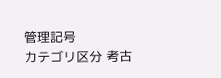管理記号
カテゴリ区分 考古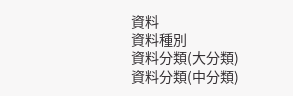資料
資料種別
資料分類(大分類)
資料分類(中分類)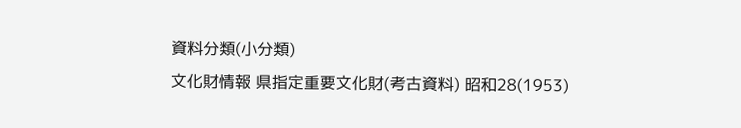資料分類(小分類)
文化財情報 県指定重要文化財(考古資料) 昭和28(1953)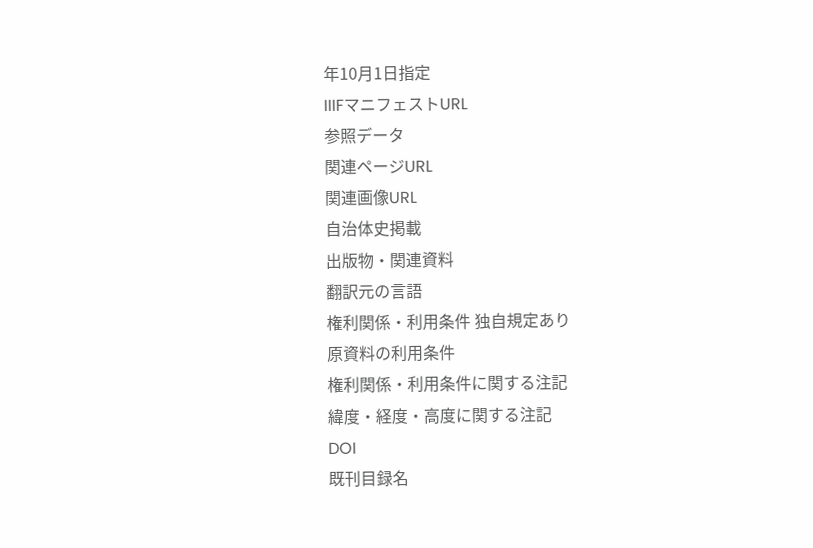年10月1日指定
IIIFマニフェストURL
参照データ
関連ページURL
関連画像URL
自治体史掲載
出版物・関連資料
翻訳元の言語
権利関係・利用条件 独自規定あり
原資料の利用条件
権利関係・利用条件に関する注記
緯度・経度・高度に関する注記
DOI
既刊目録名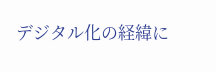デジタル化の経緯に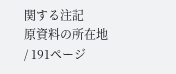関する注記
原資料の所在地
/ 191ページ